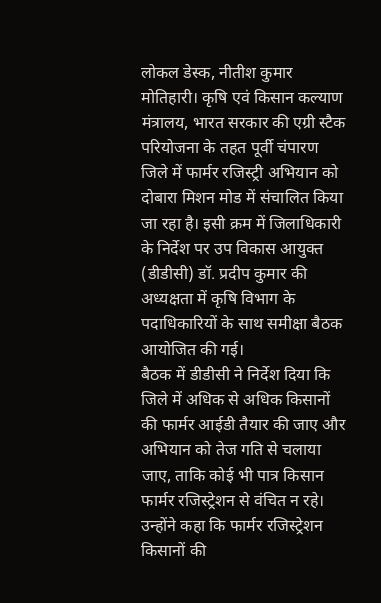लोकल डेस्क, नीतीश कुमार
मोतिहारी। कृषि एवं किसान कल्याण मंत्रालय, भारत सरकार की एग्री स्टैक परियोजना के तहत पूर्वी चंपारण जिले में फार्मर रजिस्ट्री अभियान को दोबारा मिशन मोड में संचालित किया जा रहा है। इसी क्रम में जिलाधिकारी के निर्देश पर उप विकास आयुक्त (डीडीसी) डॉ. प्रदीप कुमार की अध्यक्षता में कृषि विभाग के पदाधिकारियों के साथ समीक्षा बैठक आयोजित की गई।
बैठक में डीडीसी ने निर्देश दिया कि जिले में अधिक से अधिक किसानों की फार्मर आईडी तैयार की जाए और अभियान को तेज गति से चलाया जाए, ताकि कोई भी पात्र किसान फार्मर रजिस्ट्रेशन से वंचित न रहे। उन्होंने कहा कि फार्मर रजिस्ट्रेशन किसानों की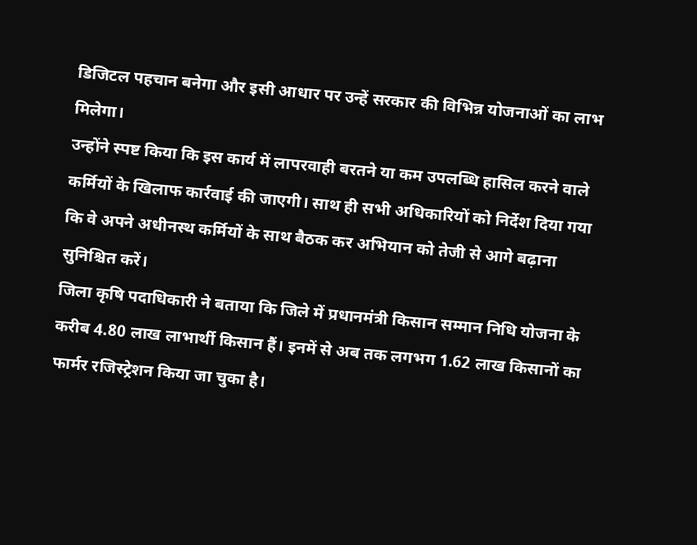डिजिटल पहचान बनेगा और इसी आधार पर उन्हें सरकार की विभिन्न योजनाओं का लाभ मिलेगा।
उन्होंने स्पष्ट किया कि इस कार्य में लापरवाही बरतने या कम उपलब्धि हासिल करने वाले कर्मियों के खिलाफ कार्रवाई की जाएगी। साथ ही सभी अधिकारियों को निर्देश दिया गया कि वे अपने अधीनस्थ कर्मियों के साथ बैठक कर अभियान को तेजी से आगे बढ़ाना सुनिश्चित करें।
जिला कृषि पदाधिकारी ने बताया कि जिले में प्रधानमंत्री किसान सम्मान निधि योजना के करीब 4.80 लाख लाभार्थी किसान हैं। इनमें से अब तक लगभग 1.62 लाख किसानों का फार्मर रजिस्ट्रेशन किया जा चुका है।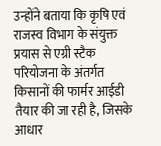उन्होंने बताया कि कृषि एवं राजस्व विभाग के संयुक्त प्रयास से एग्री स्टैक परियोजना के अंतर्गत किसानों की फार्मर आईडी तैयार की जा रही है, जिसके आधार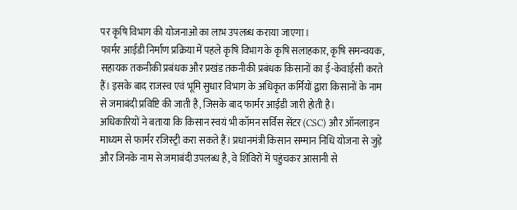पर कृषि विभाग की योजनाओं का लाभ उपलब्ध कराया जाएगा।
फार्मर आईडी निर्माण प्रक्रिया में पहले कृषि विभाग के कृषि सलाहकार, कृषि समन्वयक, सहायक तकनीकी प्रबंधक और प्रखंड तकनीकी प्रबंधक किसानों का ई-केवाईसी करते हैं। इसके बाद राजस्व एवं भूमि सुधार विभाग के अधिकृत कर्मियों द्वारा किसानों के नाम से जमाबंदी प्रविष्टि की जाती है, जिसके बाद फार्मर आईडी जारी होती है।
अधिकारियों ने बताया कि किसान स्वयं भी कॉमन सर्विस सेंटर (CSC) और ऑनलाइन माध्यम से फार्मर रजिस्ट्री करा सकते हैं। प्रधानमंत्री किसान सम्मान निधि योजना से जुड़े और जिनके नाम से जमाबंदी उपलब्ध है, वे शिविरों में पहुंचकर आसानी से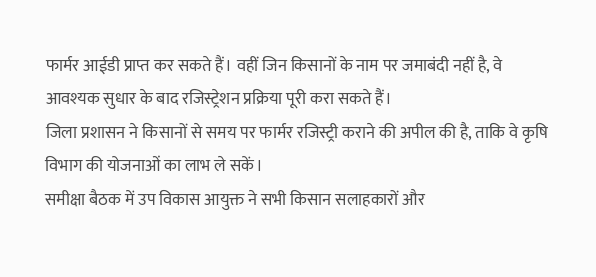फार्मर आईडी प्राप्त कर सकते हैं। वहीं जिन किसानों के नाम पर जमाबंदी नहीं है, वे आवश्यक सुधार के बाद रजिस्ट्रेशन प्रक्रिया पूरी करा सकते हैं।
जिला प्रशासन ने किसानों से समय पर फार्मर रजिस्ट्री कराने की अपील की है, ताकि वे कृषि विभाग की योजनाओं का लाभ ले सकें।
समीक्षा बैठक में उप विकास आयुक्त ने सभी किसान सलाहकारों और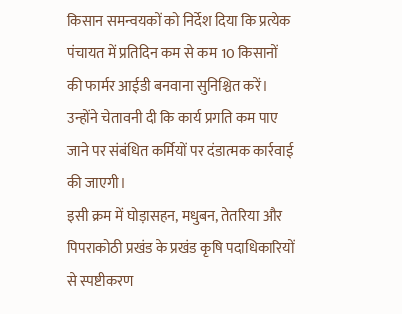किसान समन्वयकों को निर्देश दिया कि प्रत्येक पंचायत में प्रतिदिन कम से कम 10 किसानों की फार्मर आईडी बनवाना सुनिश्चित करें। उन्होंने चेतावनी दी कि कार्य प्रगति कम पाए जाने पर संबंधित कर्मियों पर दंडात्मक कार्रवाई की जाएगी।
इसी क्रम में घोड़ासहन, मधुबन, तेतरिया और पिपराकोठी प्रखंड के प्रखंड कृषि पदाधिकारियों से स्पष्टीकरण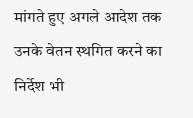मांगते हुए अगले आदेश तक उनके वेतन स्थगित करने का निर्देश भी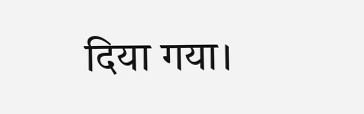दिया गया।